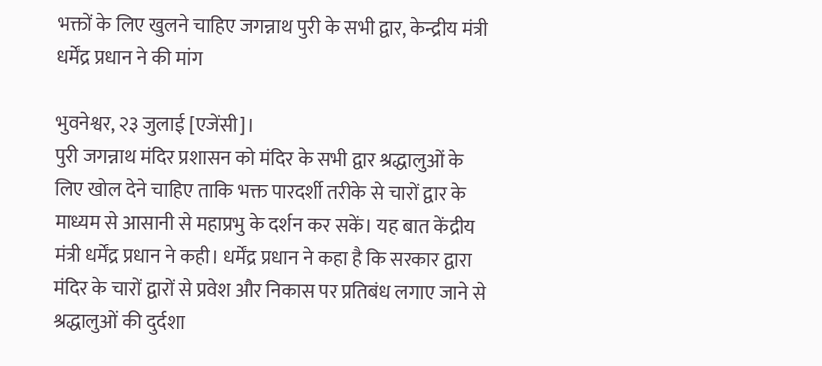भक्तों के लिए खुलने चाहिए जगन्नाथ पुरी के सभी द्वार, केन्द्रीय मंत्री धर्मेंद्र प्रधान ने की मांग

भुवनेश्वर, २३ जुलाई [एजेंसी]।
पुरी जगन्नाथ मंदिर प्रशासन को मंदिर के सभी द्वार श्रद्धालुओं के लिए खोल देने चाहिए ताकि भक्त पारदर्शी तरीके से चारों द्वार के माध्यम से आसानी से महाप्रभु के दर्शन कर सकें। यह बात केंद्रीय मंत्री धर्मेंद्र प्रधान ने कही। धर्मेंद्र प्रधान ने कहा है कि सरकार द्वारा मंदिर के चारों द्वारों से प्रवेश और निकास पर प्रतिबंध लगाए जाने से श्रद्धालुओं की दुर्दशा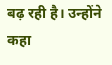बढ़ रही है। उन्होंने कहा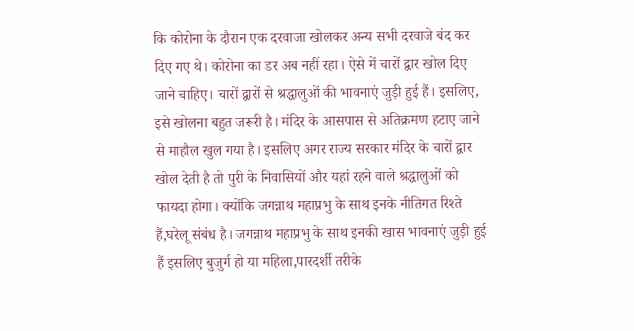कि कोरोना के दौरान एक दरवाजा खोलकर अन्य सभी दरवाजे बंद कर दिए गए थे। कोरोना का डर अब नहीं रहा। ऐसे में चारों द्वार खोल दिए जाने चाहिए। चारों द्वारों से श्रद्धालुओं की भावनाएं जुड़ी हुई हैं। इसलिए, इसे खोलना बहुत जरूरी है। मंदिर के आसपास से अतिक्रमण हटाए जाने से माहौल खुल गया है। इसलिए अगर राज्य सरकार मंदिर के चारों द्वार खोल देती है तो पुरी के निवासियों और यहां रहने वाले श्रद्धालुओं को फायदा होगा। क्योंकि जगन्नाथ महाप्रभु के साथ इनके नीतिगत रिश्ते हैं,घरेलू संबंध है। जगन्नाथ महाप्रभु के साथ इनकी खास भावनाएं जुड़ी हुई हैं इसलिए बुजुर्ग हो या महिला,पारदर्शी तरीके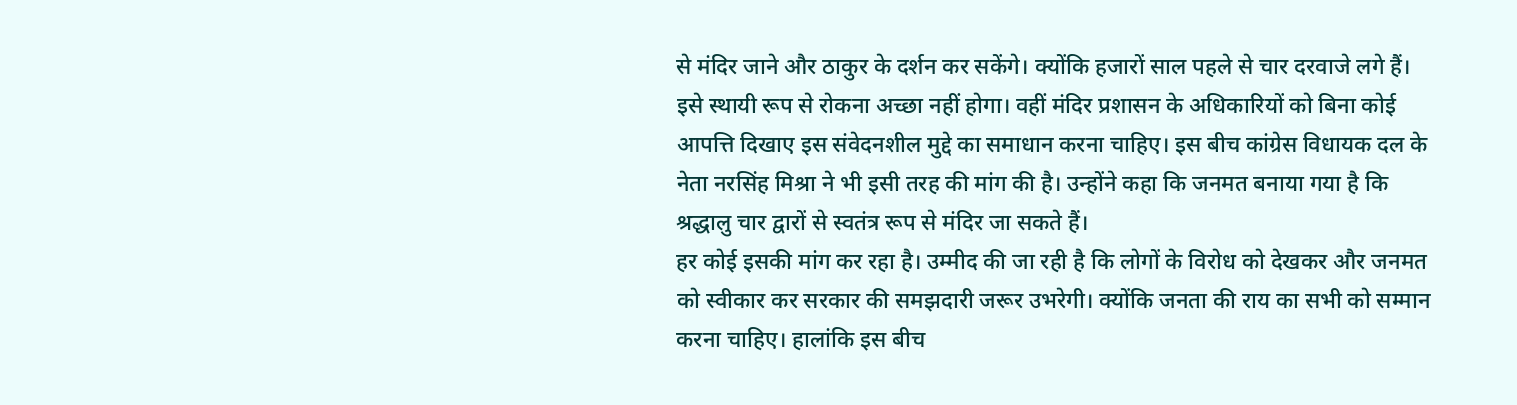से मंदिर जाने और ठाकुर के दर्शन कर सकेंगे। क्योंकि हजारों साल पहले से चार दरवाजे लगे हैं। इसे स्थायी रूप से रोकना अच्छा नहीं होगा। वहीं मंदिर प्रशासन के अधिकारियों को बिना कोई आपत्ति दिखाए इस संवेदनशील मुद्दे का समाधान करना चाहिए। इस बीच कांग्रेस विधायक दल के नेता नरसिंह मिश्रा ने भी इसी तरह की मांग की है। उन्होंने कहा कि जनमत बनाया गया है कि श्रद्धालु चार द्वारों से स्वतंत्र रूप से मंदिर जा सकते हैं।
हर कोई इसकी मांग कर रहा है। उम्मीद की जा रही है कि लोगों के विरोध को देखकर और जनमत को स्वीकार कर सरकार की समझदारी जरूर उभरेगी। क्योंकि जनता की राय का सभी को सम्मान करना चाहिए। हालांकि इस बीच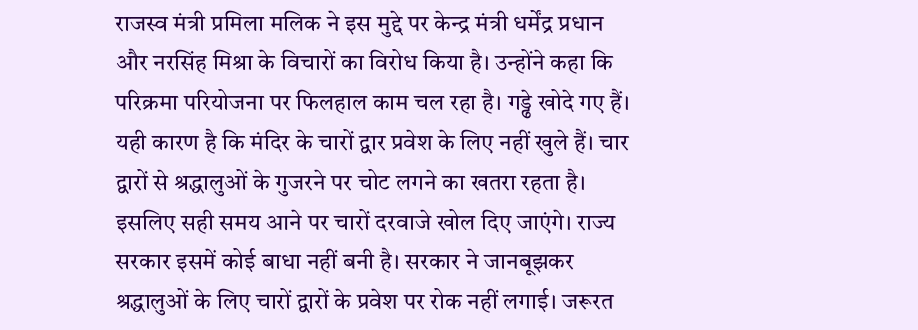राजस्व मंत्री प्रमिला मलिक ने इस मुद्दे पर केन्द्र मंत्री धर्मेंद्र प्रधान और नरसिंह मिश्रा के विचारों का विरोध किया है। उन्होंने कहा कि परिक्रमा परियोजना पर फिलहाल काम चल रहा है। गड्ढे खोदे गए हैं।
यही कारण है कि मंदिर के चारों द्वार प्रवेश के लिए नहीं खुले हैं। चार द्वारों से श्रद्धालुओं के गुजरने पर चोट लगने का खतरा रहता है। इसलिए सही समय आने पर चारों दरवाजे खोल दिए जाएंगे। राज्य सरकार इसमें कोई बाधा नहीं बनी है। सरकार ने जानबूझकर श्रद्धालुओं के लिए चारों द्वारों के प्रवेश पर रोक नहीं लगाई। जरूरत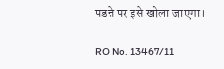पडऩे पर इसे खोला जाएगा।

RO No. 13467/11